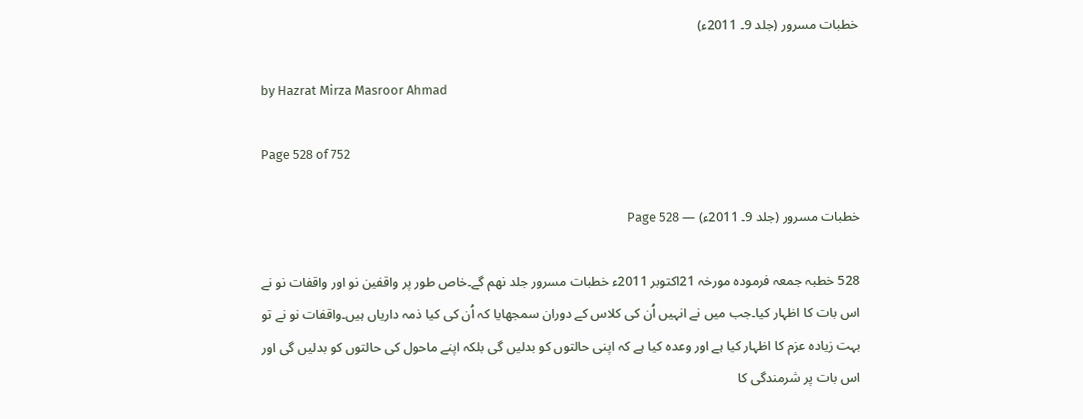خطبات مسرور (جلد 9۔ 2011ء)

by Hazrat Mirza Masroor Ahmad

Page 528 of 752

خطبات مسرور (جلد 9۔ 2011ء) — Page 528

528 خطبہ جمعہ فرمودہ مورخہ 21اکتوبر 2011ء خطبات مسرور جلد نهم گے۔خاص طور پر واقفین نو اور واقفات نو نے اس بات کا اظہار کیا۔جب میں نے انہیں اُن کی کلاس کے دوران سمجھایا کہ اُن کی کیا ذمہ داریاں ہیں۔واقفات نو نے تو بہت زیادہ عزم کا اظہار کیا ہے اور وعدہ کیا ہے کہ اپنی حالتوں کو بدلیں گی بلکہ اپنے ماحول کی حالتوں کو بدلیں گی اور اس بات پر شرمندگی کا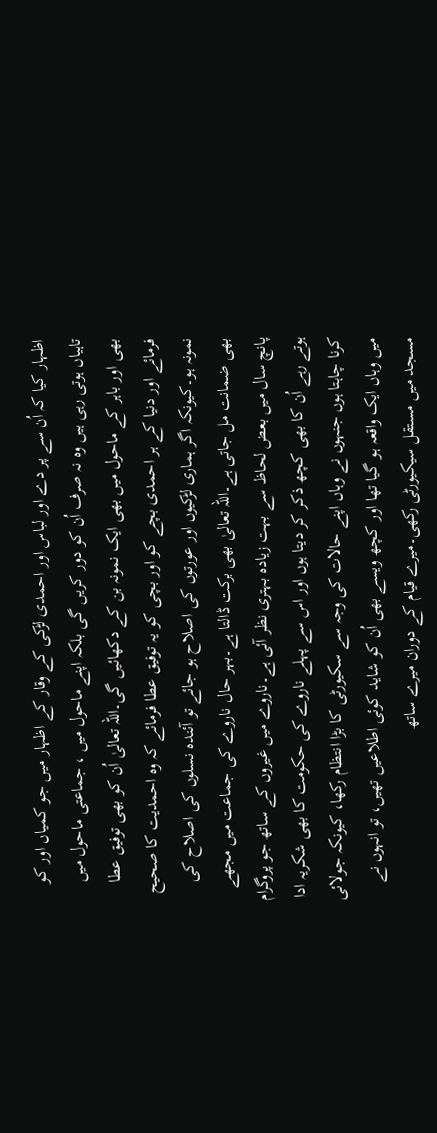اظہار کیا کہ اُن سے پر دے اور لباس اور احمدی لڑکی کے وقار کے اظہار میں جو کمیاں اور کو تاہیاں ہوتی رہی ہیں وہ نہ صرف اُن کو دور کریں گی بلکہ اپنے ماحول میں ، جماعتی ماحول میں بھی اور باہر کے ماحول میں بھی ایک نمونہ بن کے دکھائیں گی۔اللہ تعالیٰ اُن کو بھی توفیق عطا فرمائے اور دنیا کے ہر احمدی بچے کو اور بچی کو یہ توفیق عطا فرمائے کہ وہ احمدیت کا صحیح نمونہ ہو۔کیونکہ اگر ہماری لڑکیوں اور عورتوں کی اصلاح ہو جائے تو آئندہ نسلوں کی اصلاح کی بھی ضمانت مل جاتی ہے۔اللہ تعالیٰ بھی برکت ڈالتا ہے۔بہر حال ناروے کی جماعت میں مجھے پانچ سال میں بعض لحاظ سے بہت زیادہ بہتری نظر آئی ہے۔ناروے میں غیروں کے ساتھ جو پروگرام ہوتے رہے اُن کا بھی کچھ ذکر کر دیتا ہوں اور اس سے پہلے ناروے کی حکومت کا بھی شکریہ ادا کرنا چاہتا ہوں جنہوں نے وہاں اپنے حالات کی وجہ سے سکیورٹی کا بڑا انتظام رکھا، کیونکہ جولائی میں وہاں ایک واقعہ ہو گیا تھا اور کچھ ویسے بھی اُن کو شاید کوئی اطلاعیں تھیں، تو انہوں نے مسجد میں مستقل سیکیورٹی رکھی۔میرے قیام کے دوران میرے ساتھ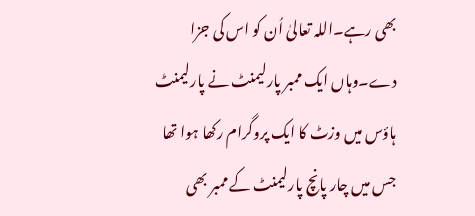بھی رہے۔اللہ تعالیٰ اُن کو اس کی جزا دے۔وہاں ایک ممبر پارلیمنٹ نے پارلیمنٹ ہاؤس میں وزٹ کا ایک پروگرام رکھا ہوا تھا جس میں چار پانچ پارلیمنٹ کے ممبر بھی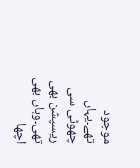موجود تھے۔یہاں چھوٹی سی ریسپشن بھی تھی۔وہاں بھی اچھا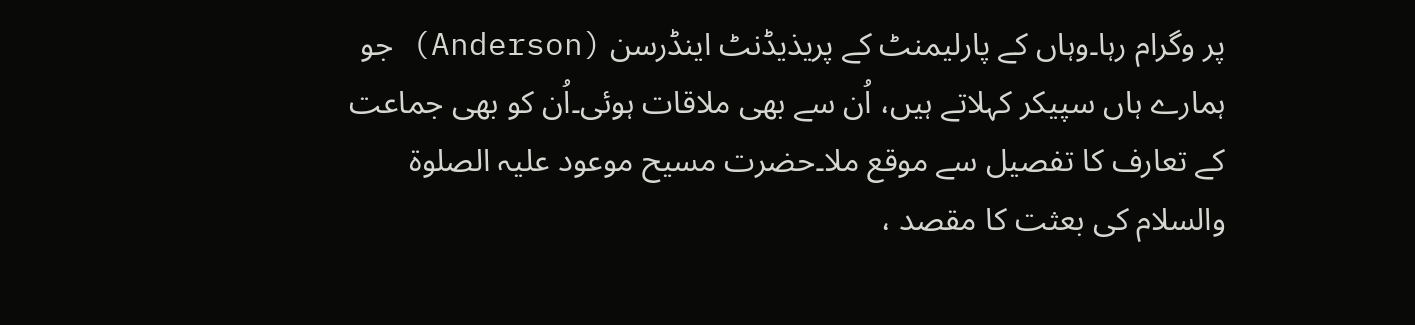پر وگرام رہا۔وہاں کے پارلیمنٹ کے پریذیڈنٹ اینڈرسن (Anderson) جو ہمارے ہاں سپیکر کہلاتے ہیں، اُن سے بھی ملاقات ہوئی۔اُن کو بھی جماعت کے تعارف کا تفصیل سے موقع ملا۔حضرت مسیح موعود علیہ الصلوۃ والسلام کی بعثت کا مقصد ،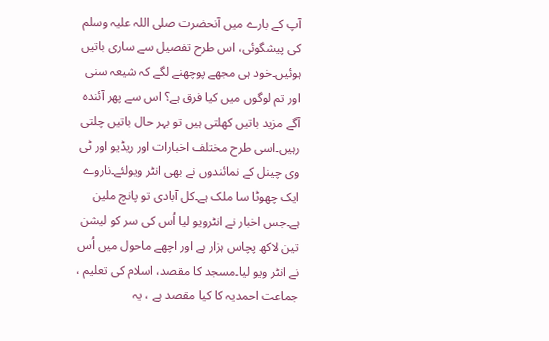آپ کے بارے میں آنحضرت صلی اللہ علیہ وسلم کی پیشگوئی، اس طرح تفصیل سے ساری باتیں ہوئیں۔خود ہی مجھے پوچھنے لگے کہ شیعہ سنی اور تم لوگوں میں کیا فرق ہے؟ اس سے پھر آئندہ آگے مزید باتیں کھلتی ہیں تو بہر حال باتیں چلتی رہیں۔اسی طرح مختلف اخبارات اور ریڈیو اور ٹی وی چینل کے نمائندوں نے بھی انٹر ویولئے۔ناروے ایک چھوٹا سا ملک ہے۔کل آبادی تو پانچ ملین ہے۔جس اخبار نے انٹرویو لیا اُس کی سر کو لیشن تین لاکھ پچاس ہزار ہے اور اچھے ماحول میں اُس نے انٹر ویو لیا۔مسجد کا مقصد، اسلام کی تعلیم ، جماعت احمدیہ کا کیا مقصد ہے ، یہ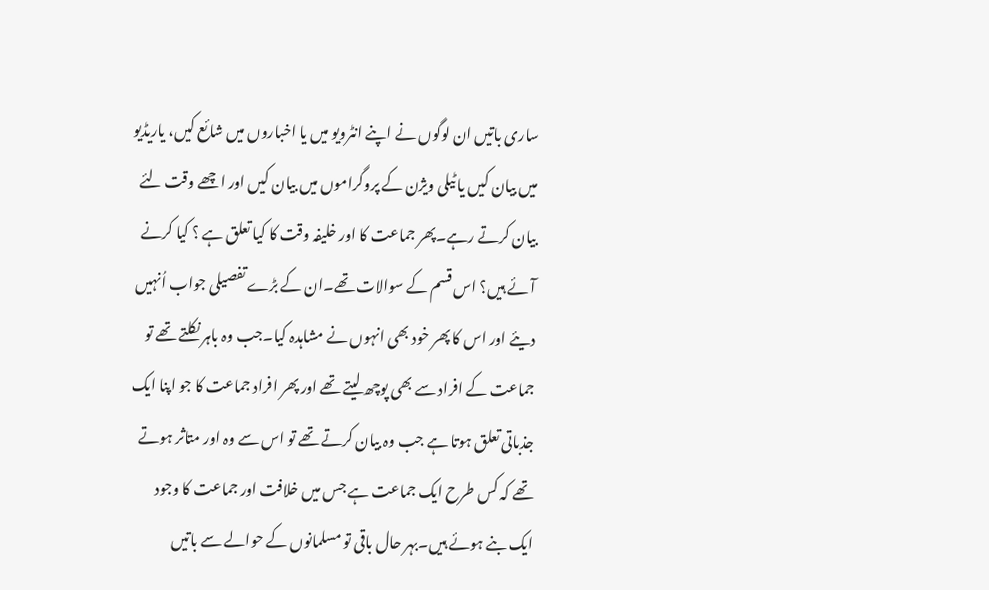ساری باتیں ان لوگوں نے اپنے انٹرویو میں یا اخباروں میں شائع کیں، یاریڈیو میں بیان کیں یا ٹیلی ویژن کے پروگراموں میں بیان کیں اور اچھے وقت لئے بیان کرتے رہے۔پھر جماعت کا اور خلیفہ وقت کا کیا تعلق ہے ؟ کیا کرنے آئے ہیں؟ اس قسم کے سوالات تھے۔ان کے بڑے تفصیلی جواب اُنہیں دیئے اور اس کا پھر خود بھی انہوں نے مشاہدہ کیا۔جب وہ باہر نکلتے تھے تو جماعت کے افراد سے بھی پوچھ لیتے تھے اور پھر افراد جماعت کا جو اپنا ایک جذباتی تعلق ہوتا ہے جب وہ بیان کرتے تھے تو اس سے وہ اور متاثر ہوتے تھے کہ کس طرح ایک جماعت ہے جس میں خلافت اور جماعت کا وجود ایک بنے ہوئے ہیں۔بہر حال باقی تو مسلمانوں کے حوالے سے باتیں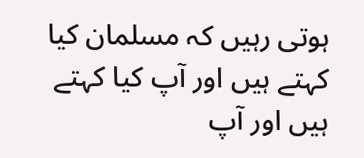ہوتی رہیں کہ مسلمان کیا کہتے ہیں اور آپ کیا کہتے ہیں اور آپ